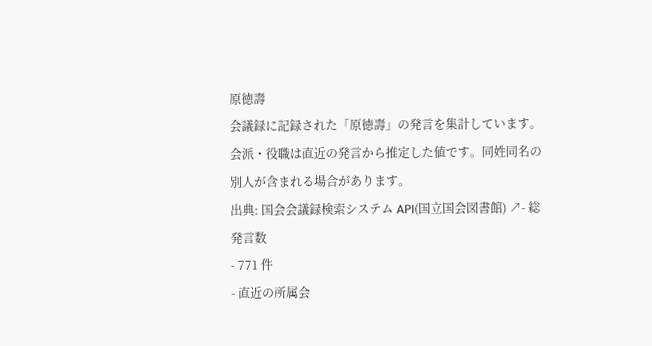原徳壽
会議録に記録された「原徳壽」の発言を集計しています。会派・役職は直近の発言から推定した値です。同姓同名の別人が含まれる場合があります。
出典: 国会会議録検索システム API(国立国会図書館) ↗- 総発言数
- 771 件
- 直近の所属会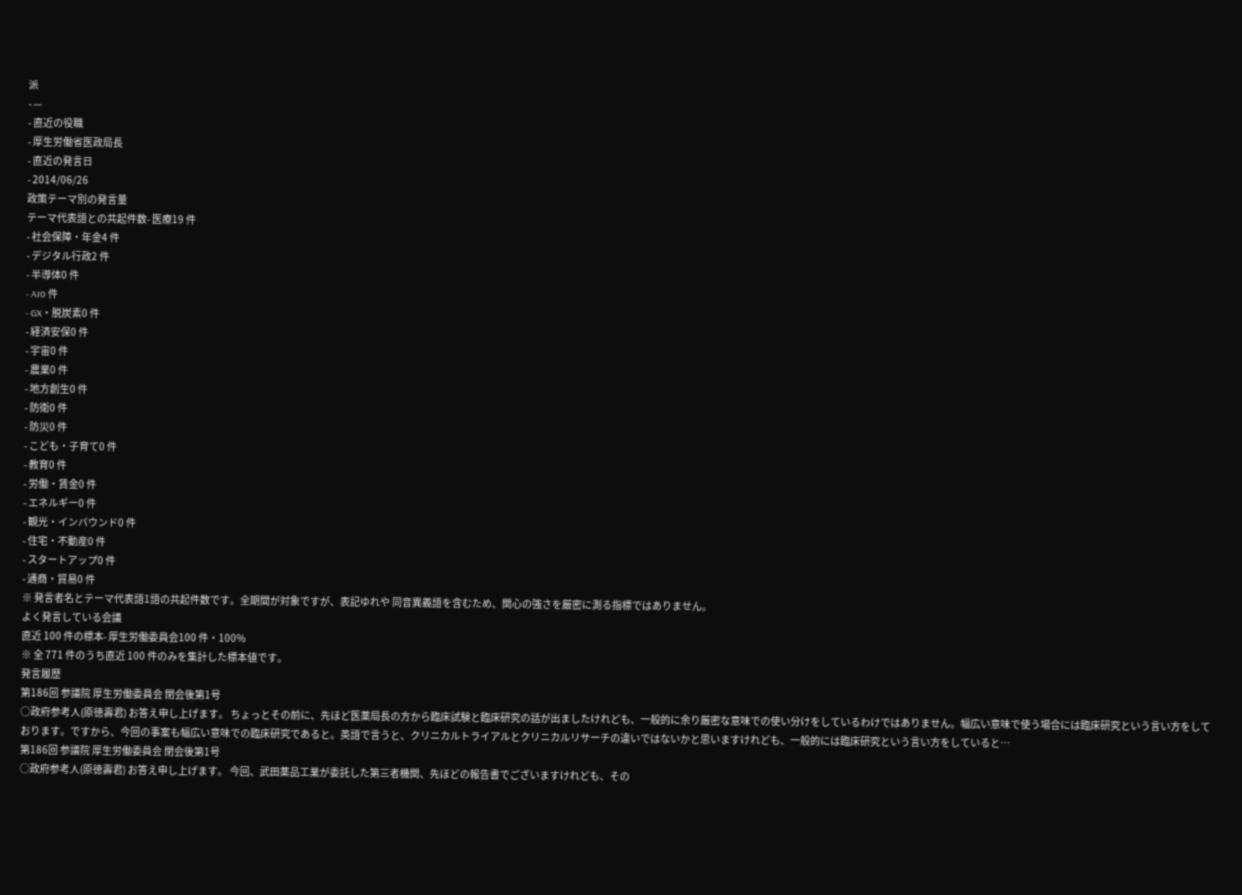派
- —
- 直近の役職
- 厚生労働省医政局長
- 直近の発言日
- 2014/06/26
政策テーマ別の発言量
テーマ代表語との共起件数- 医療19 件
- 社会保障・年金4 件
- デジタル行政2 件
- 半導体0 件
- AI0 件
- GX・脱炭素0 件
- 経済安保0 件
- 宇宙0 件
- 農業0 件
- 地方創生0 件
- 防衛0 件
- 防災0 件
- こども・子育て0 件
- 教育0 件
- 労働・賃金0 件
- エネルギー0 件
- 観光・インバウンド0 件
- 住宅・不動産0 件
- スタートアップ0 件
- 通商・貿易0 件
※ 発言者名とテーマ代表語1語の共起件数です。全期間が対象ですが、表記ゆれや 同音異義語を含むため、関心の強さを厳密に測る指標ではありません。
よく発言している会議
直近 100 件の標本- 厚生労働委員会100 件・100%
※ 全 771 件のうち直近 100 件のみを集計した標本値です。
発言履歴
第186回 参議院 厚生労働委員会 閉会後第1号
○政府参考人(原徳壽君) お答え申し上げます。 ちょっとその前に、先ほど医薬局長の方から臨床試験と臨床研究の話が出ましたけれども、一般的に余り厳密な意味での使い分けをしているわけではありません。幅広い意味で使う場合には臨床研究という言い方をしております。ですから、今回の事案も幅広い意味での臨床研究であると。英語で言うと、クリニカルトライアルとクリニカルリサーチの違いではないかと思いますけれども、一般的には臨床研究という言い方をしていると…
第186回 参議院 厚生労働委員会 閉会後第1号
○政府参考人(原徳壽君) お答え申し上げます。 今回、武田薬品工業が委託した第三者機関、先ほどの報告書でございますけれども、その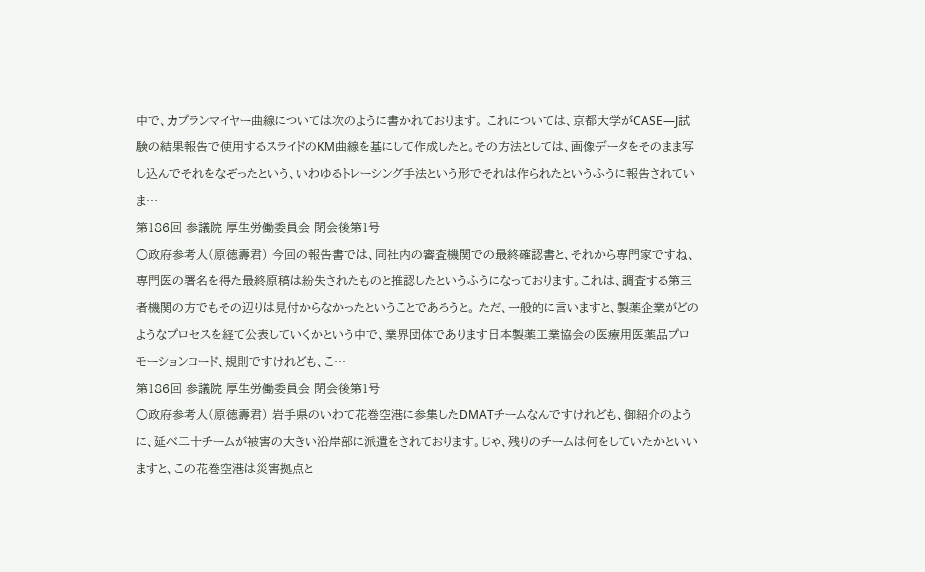中で、カプランマイヤー曲線については次のように書かれております。 これについては、京都大学がCASE―J試験の結果報告で使用するスライドのKM曲線を基にして作成したと。その方法としては、画像データをそのまま写し込んでそれをなぞったという、いわゆるトレーシング手法という形でそれは作られたというふうに報告されていま…
第186回 参議院 厚生労働委員会 閉会後第1号
○政府参考人(原徳壽君) 今回の報告書では、同社内の審査機関での最終確認書と、それから専門家ですね、専門医の署名を得た最終原稿は紛失されたものと推認したというふうになっております。これは、調査する第三者機関の方でもその辺りは見付からなかったということであろうと。 ただ、一般的に言いますと、製薬企業がどのようなプロセスを経て公表していくかという中で、業界団体であります日本製薬工業協会の医療用医薬品プロモーションコード、規則ですけれども、こ…
第186回 参議院 厚生労働委員会 閉会後第1号
○政府参考人(原徳壽君) 岩手県のいわて花巻空港に参集したDMATチームなんですけれども、御紹介のように、延べ二十チームが被害の大きい沿岸部に派遣をされております。じゃ、残りのチームは何をしていたかといいますと、この花巻空港は災害拠点と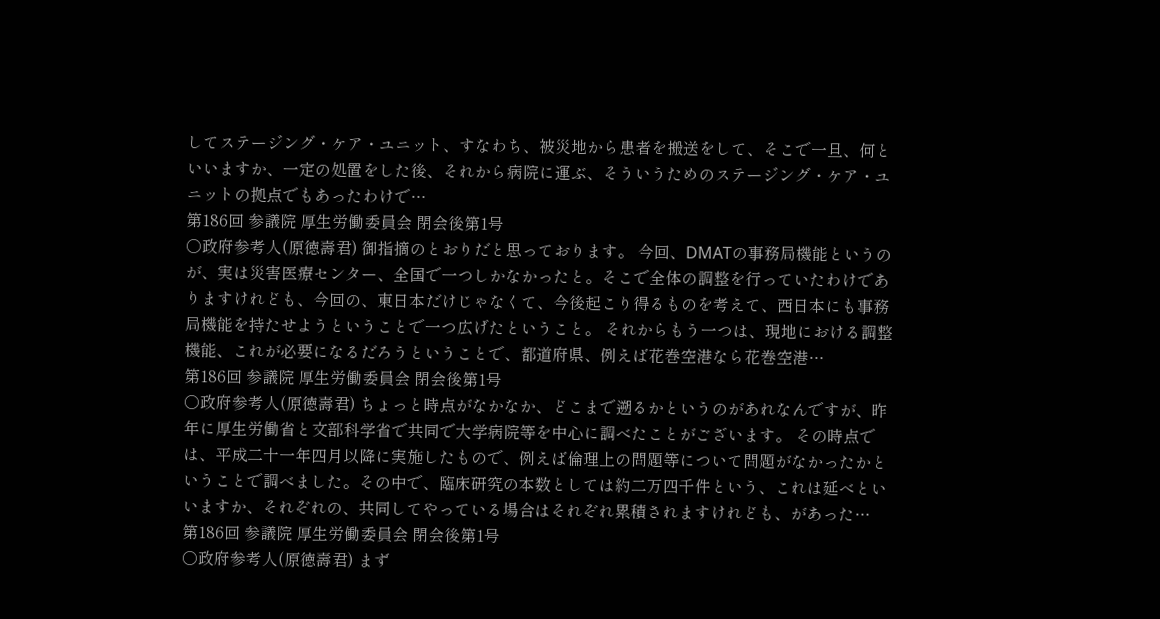してステージング・ケア・ユニット、すなわち、被災地から患者を搬送をして、そこで一旦、何といいますか、一定の処置をした後、それから病院に運ぶ、そういうためのステージング・ケア・ユニットの拠点でもあったわけで…
第186回 参議院 厚生労働委員会 閉会後第1号
○政府参考人(原徳壽君) 御指摘のとおりだと思っております。 今回、DMATの事務局機能というのが、実は災害医療センター、全国で一つしかなかったと。そこで全体の調整を行っていたわけでありますけれども、今回の、東日本だけじゃなくて、今後起こり得るものを考えて、西日本にも事務局機能を持たせようということで一つ広げたということ。 それからもう一つは、現地における調整機能、これが必要になるだろうということで、都道府県、例えば花巻空港なら花巻空港…
第186回 参議院 厚生労働委員会 閉会後第1号
○政府参考人(原徳壽君) ちょっと時点がなかなか、どこまで遡るかというのがあれなんですが、昨年に厚生労働省と文部科学省で共同で大学病院等を中心に調べたことがございます。 その時点では、平成二十一年四月以降に実施したもので、例えば倫理上の問題等について問題がなかったかということで調べました。その中で、臨床研究の本数としては約二万四千件という、これは延べといいますか、それぞれの、共同してやっている場合はそれぞれ累積されますけれども、があった…
第186回 参議院 厚生労働委員会 閉会後第1号
○政府参考人(原徳壽君) まず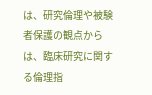は、研究倫理や被験者保護の観点からは、臨床研究に関する倫理指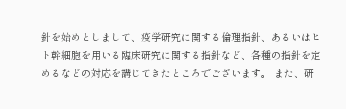針を始めとしまして、疫学研究に関する倫理指針、あるいはヒト幹細胞を用いる臨床研究に関する指針など、各種の指針を定めるなどの対応を講じてきたところでございます。 また、研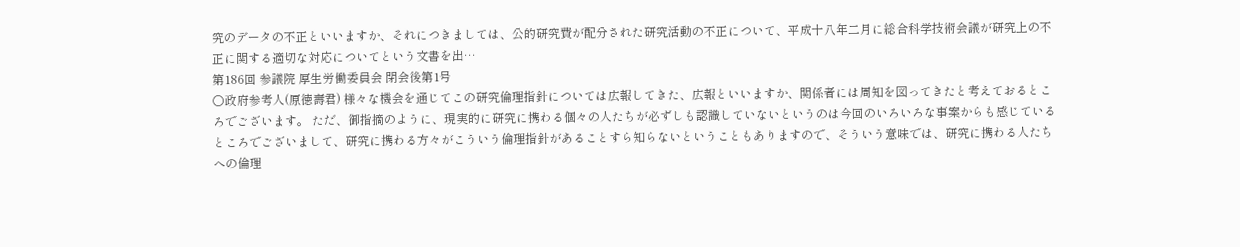究のデータの不正といいますか、それにつきましては、公的研究費が配分された研究活動の不正について、平成十八年二月に総合科学技術会議が研究上の不正に関する適切な対応についてという文書を出…
第186回 参議院 厚生労働委員会 閉会後第1号
○政府参考人(原徳壽君) 様々な機会を通じてこの研究倫理指針については広報してきた、広報といいますか、関係者には周知を図ってきたと考えておるところでございます。 ただ、御指摘のように、現実的に研究に携わる個々の人たちが必ずしも認識していないというのは今回のいろいろな事案からも感じているところでございまして、研究に携わる方々がこういう倫理指針があることすら知らないということもありますので、そういう意味では、研究に携わる人たちへの倫理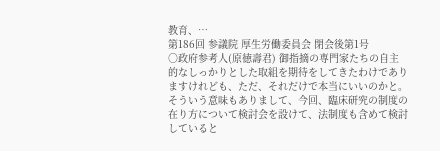教育、…
第186回 参議院 厚生労働委員会 閉会後第1号
○政府参考人(原徳壽君) 御指摘の専門家たちの自主的なしっかりとした取組を期待をしてきたわけでありますけれども、ただ、それだけで本当にいいのかと。 そういう意味もありまして、今回、臨床研究の制度の在り方について検討会を設けて、法制度も含めて検討していると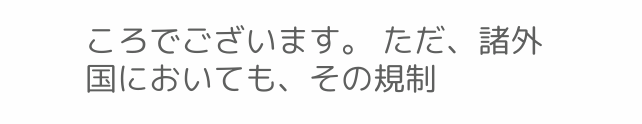ころでございます。 ただ、諸外国においても、その規制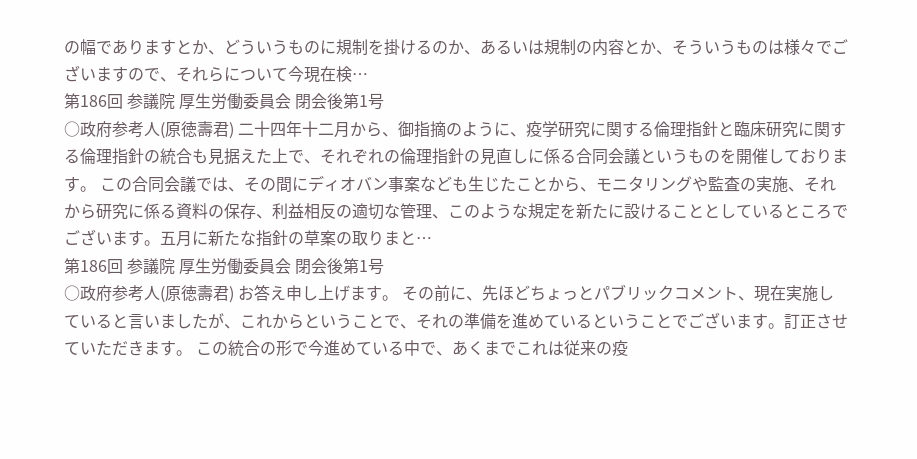の幅でありますとか、どういうものに規制を掛けるのか、あるいは規制の内容とか、そういうものは様々でございますので、それらについて今現在検…
第186回 参議院 厚生労働委員会 閉会後第1号
○政府参考人(原徳壽君) 二十四年十二月から、御指摘のように、疫学研究に関する倫理指針と臨床研究に関する倫理指針の統合も見据えた上で、それぞれの倫理指針の見直しに係る合同会議というものを開催しております。 この合同会議では、その間にディオバン事案なども生じたことから、モニタリングや監査の実施、それから研究に係る資料の保存、利益相反の適切な管理、このような規定を新たに設けることとしているところでございます。五月に新たな指針の草案の取りまと…
第186回 参議院 厚生労働委員会 閉会後第1号
○政府参考人(原徳壽君) お答え申し上げます。 その前に、先ほどちょっとパブリックコメント、現在実施していると言いましたが、これからということで、それの準備を進めているということでございます。訂正させていただきます。 この統合の形で今進めている中で、あくまでこれは従来の疫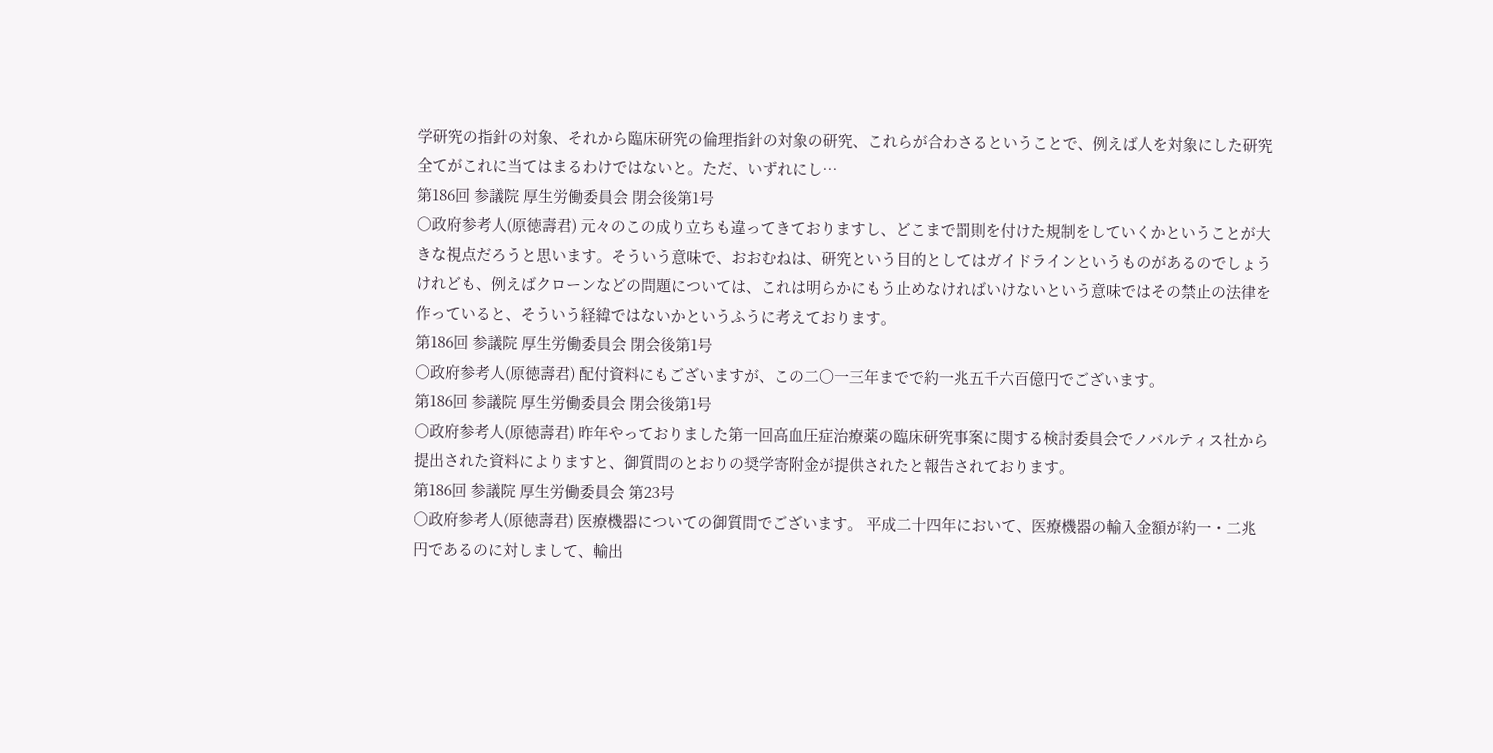学研究の指針の対象、それから臨床研究の倫理指針の対象の研究、これらが合わさるということで、例えば人を対象にした研究全てがこれに当てはまるわけではないと。ただ、いずれにし…
第186回 参議院 厚生労働委員会 閉会後第1号
○政府参考人(原徳壽君) 元々のこの成り立ちも違ってきておりますし、どこまで罰則を付けた規制をしていくかということが大きな視点だろうと思います。そういう意味で、おおむねは、研究という目的としてはガイドラインというものがあるのでしょうけれども、例えばクローンなどの問題については、これは明らかにもう止めなければいけないという意味ではその禁止の法律を作っていると、そういう経緯ではないかというふうに考えております。
第186回 参議院 厚生労働委員会 閉会後第1号
○政府参考人(原徳壽君) 配付資料にもございますが、この二〇一三年までで約一兆五千六百億円でございます。
第186回 参議院 厚生労働委員会 閉会後第1号
○政府参考人(原徳壽君) 昨年やっておりました第一回高血圧症治療薬の臨床研究事案に関する検討委員会でノバルティス社から提出された資料によりますと、御質問のとおりの奨学寄附金が提供されたと報告されております。
第186回 参議院 厚生労働委員会 第23号
○政府参考人(原徳壽君) 医療機器についての御質問でございます。 平成二十四年において、医療機器の輸入金額が約一・二兆円であるのに対しまして、輸出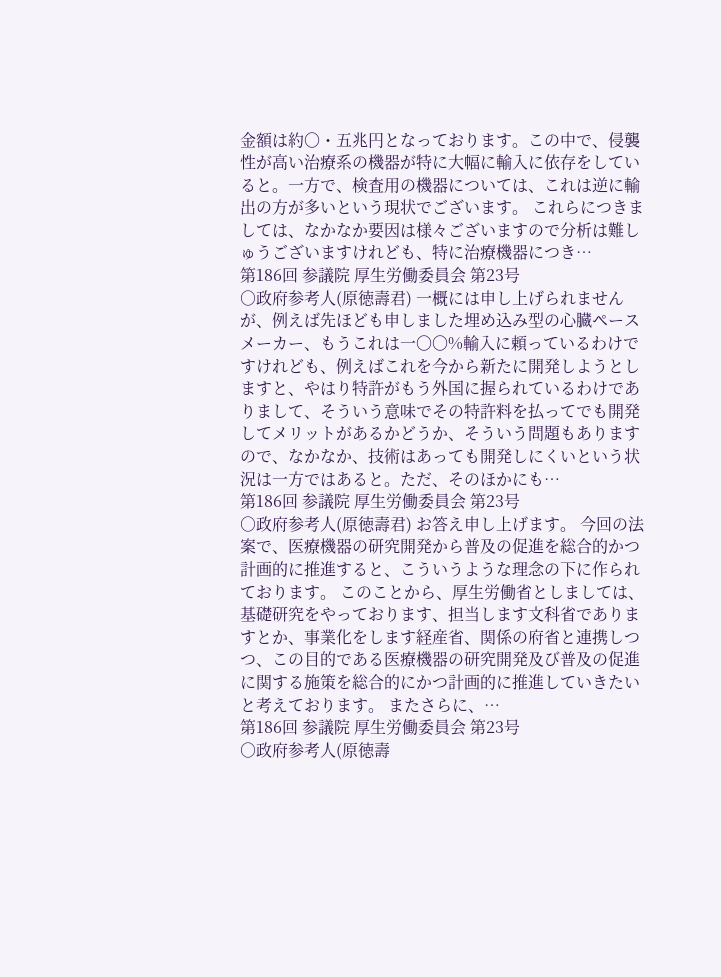金額は約〇・五兆円となっております。この中で、侵襲性が高い治療系の機器が特に大幅に輸入に依存をしていると。一方で、検査用の機器については、これは逆に輸出の方が多いという現状でございます。 これらにつきましては、なかなか要因は様々ございますので分析は難しゅうございますけれども、特に治療機器につき…
第186回 参議院 厚生労働委員会 第23号
○政府参考人(原徳壽君) 一概には申し上げられませんが、例えば先ほども申しました埋め込み型の心臓ペースメーカー、もうこれは一〇〇%輸入に頼っているわけですけれども、例えばこれを今から新たに開発しようとしますと、やはり特許がもう外国に握られているわけでありまして、そういう意味でその特許料を払ってでも開発してメリットがあるかどうか、そういう問題もありますので、なかなか、技術はあっても開発しにくいという状況は一方ではあると。ただ、そのほかにも…
第186回 参議院 厚生労働委員会 第23号
○政府参考人(原徳壽君) お答え申し上げます。 今回の法案で、医療機器の研究開発から普及の促進を総合的かつ計画的に推進すると、こういうような理念の下に作られております。 このことから、厚生労働省としましては、基礎研究をやっております、担当します文科省でありますとか、事業化をします経産省、関係の府省と連携しつつ、この目的である医療機器の研究開発及び普及の促進に関する施策を総合的にかつ計画的に推進していきたいと考えております。 またさらに、…
第186回 参議院 厚生労働委員会 第23号
○政府参考人(原徳壽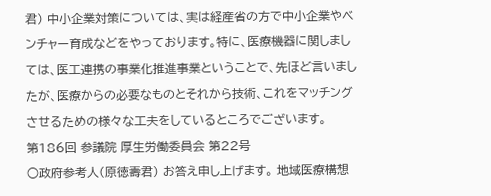君) 中小企業対策については、実は経産省の方で中小企業やベンチャー育成などをやっております。特に、医療機器に関しましては、医工連携の事業化推進事業ということで、先ほど言いましたが、医療からの必要なものとそれから技術、これをマッチングさせるための様々な工夫をしているところでございます。
第186回 参議院 厚生労働委員会 第22号
○政府参考人(原徳壽君) お答え申し上げます。 地域医療構想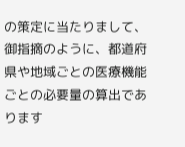の策定に当たりまして、御指摘のように、都道府県や地域ごとの医療機能ごとの必要量の算出であります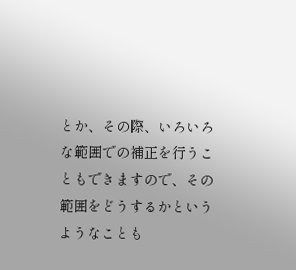とか、その際、いろいろな範囲での補正を行うこともできますので、その範囲をどうするかというようなことも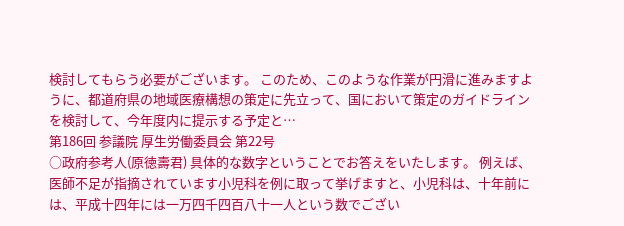検討してもらう必要がございます。 このため、このような作業が円滑に進みますように、都道府県の地域医療構想の策定に先立って、国において策定のガイドラインを検討して、今年度内に提示する予定と…
第186回 参議院 厚生労働委員会 第22号
○政府参考人(原徳壽君) 具体的な数字ということでお答えをいたします。 例えば、医師不足が指摘されています小児科を例に取って挙げますと、小児科は、十年前には、平成十四年には一万四千四百八十一人という数でござい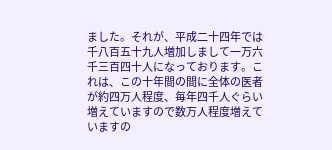ました。それが、平成二十四年では千八百五十九人増加しまして一万六千三百四十人になっております。これは、この十年間の間に全体の医者が約四万人程度、毎年四千人ぐらい増えていますので数万人程度増えていますの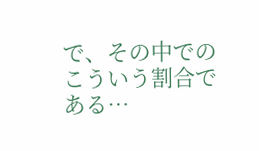で、その中でのこういう割合である…